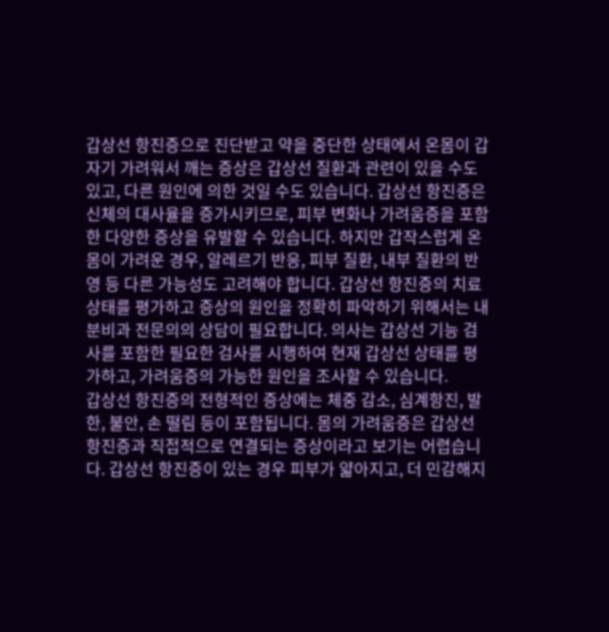갑상선 항진증으로 진단받고 약을 중단한 상태에서 온몸이 갑자기 가려워서 깨는 증상은 갑상선 질환과 관련이 있을 수도 있고, 다른 원인에 의한 것일 수도 있습니다. 갑상선 항진증은 신체의 대사율을 증가시키므로, 피부 변화나 가려움증을 포함한 다양한 증상을 유발할 수 있습니다. 하지만 갑작스럽게 온몸이 가려운 경우, 알레르기 반응, 피부 질환, 내부 질환의 반영 등 다른 가능성도 고려해야 합니다. 갑상선 항진증의 치료 상태를 평가하고 증상의 원인을 정확히 파악하기 위해서는 내분비과 전문의의 상담이 필요합니다. 의사는 갑상선 기능 검사를 포함한 필요한 검사를 시행하여 현재 갑상선 상태를 평가하고, 가려움증의 가능한 원인을 조사할 수 있습니다.
갑상선 항진증의 전형적인 증상에는 체중 감소, 심계항진, 발한, 불안, 손 떨림 등이 포함됩니다. 몸의 가려움증은 갑상선 항진증과 직접적으로 연결되는 증상이라고 보기는 어렵습니다. 갑상선 항진증이 있는 경우 피부가 얇아지고, 더 민감해지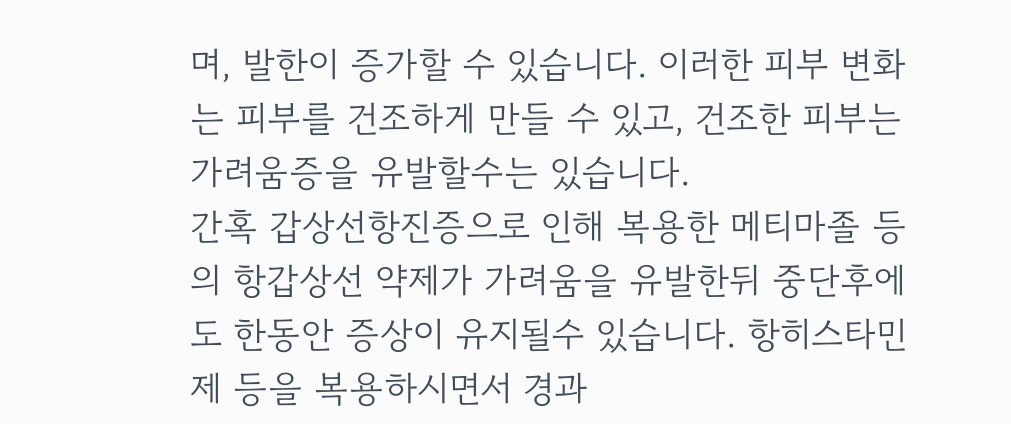며, 발한이 증가할 수 있습니다. 이러한 피부 변화는 피부를 건조하게 만들 수 있고, 건조한 피부는 가려움증을 유발할수는 있습니다.
간혹 갑상선항진증으로 인해 복용한 메티마졸 등의 항갑상선 약제가 가려움을 유발한뒤 중단후에도 한동안 증상이 유지될수 있습니다. 항히스타민제 등을 복용하시면서 경과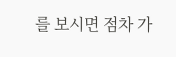를 보시면 점차 가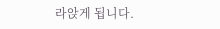라앉게 됩니다.